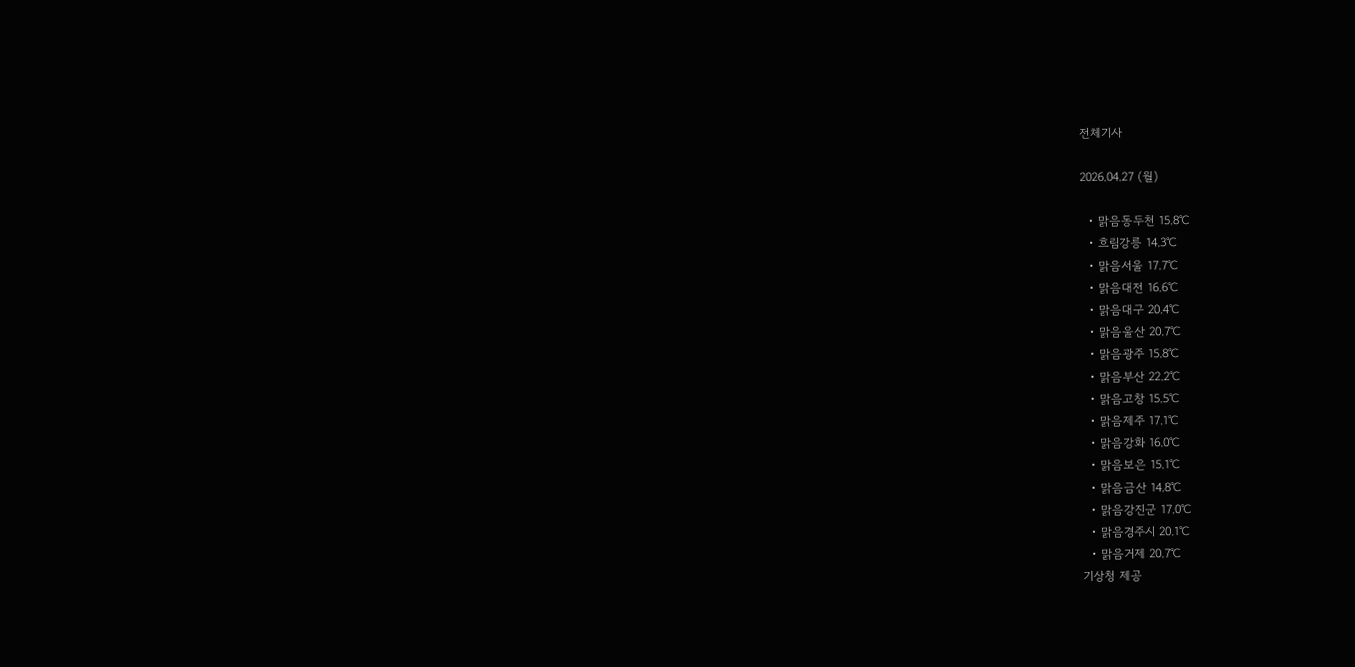전체기사

2026.04.27 (월)

  • 맑음동두천 15.8℃
  • 흐림강릉 14.3℃
  • 맑음서울 17.7℃
  • 맑음대전 16.6℃
  • 맑음대구 20.4℃
  • 맑음울산 20.7℃
  • 맑음광주 15.8℃
  • 맑음부산 22.2℃
  • 맑음고창 15.5℃
  • 맑음제주 17.1℃
  • 맑음강화 16.0℃
  • 맑음보은 15.1℃
  • 맑음금산 14.8℃
  • 맑음강진군 17.0℃
  • 맑음경주시 20.1℃
  • 맑음거제 20.7℃
기상청 제공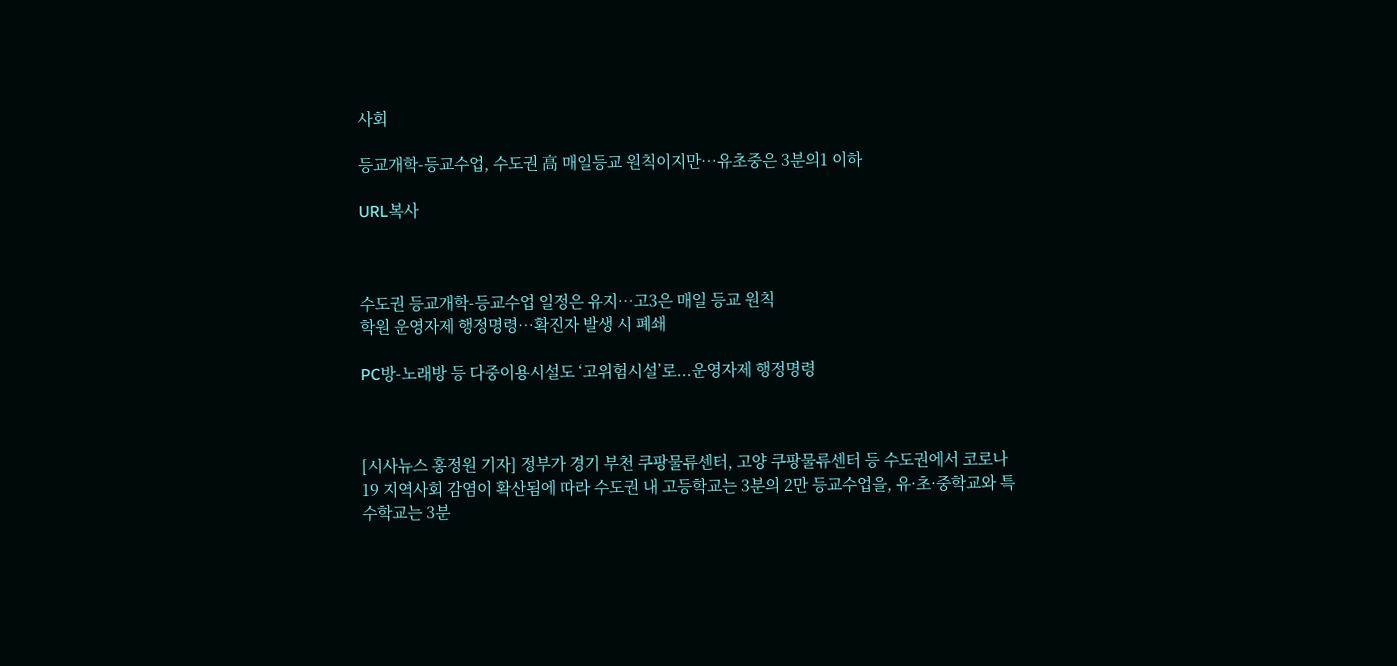사회

등교개학-등교수업, 수도권 高 매일등교 원칙이지만…유초중은 3분의1 이하

URL복사



수도권 등교개학-등교수업 일정은 유지…고3은 매일 등교 원칙
학원 운영자제 행정명령…확진자 발생 시 폐쇄

PC방-노래방 등 다중이용시설도 ‘고위험시설’로...운영자제 행정명령



[시사뉴스 홍정원 기자] 정부가 경기 부천 쿠팡물류센터, 고양 쿠팡물류센터 등 수도권에서 코로나19 지역사회 감염이 확산됨에 따라 수도권 내 고등학교는 3분의 2만 등교수업을, 유·초·중학교와 특수학교는 3분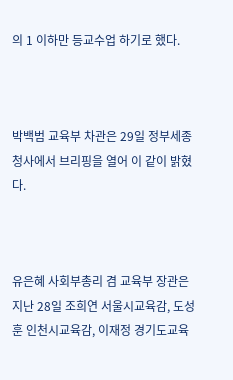의 1 이하만 등교수업 하기로 했다.



박백범 교육부 차관은 29일 정부세종청사에서 브리핑을 열어 이 같이 밝혔다.



유은혜 사회부총리 겸 교육부 장관은 지난 28일 조희연 서울시교육감, 도성훈 인천시교육감, 이재정 경기도교육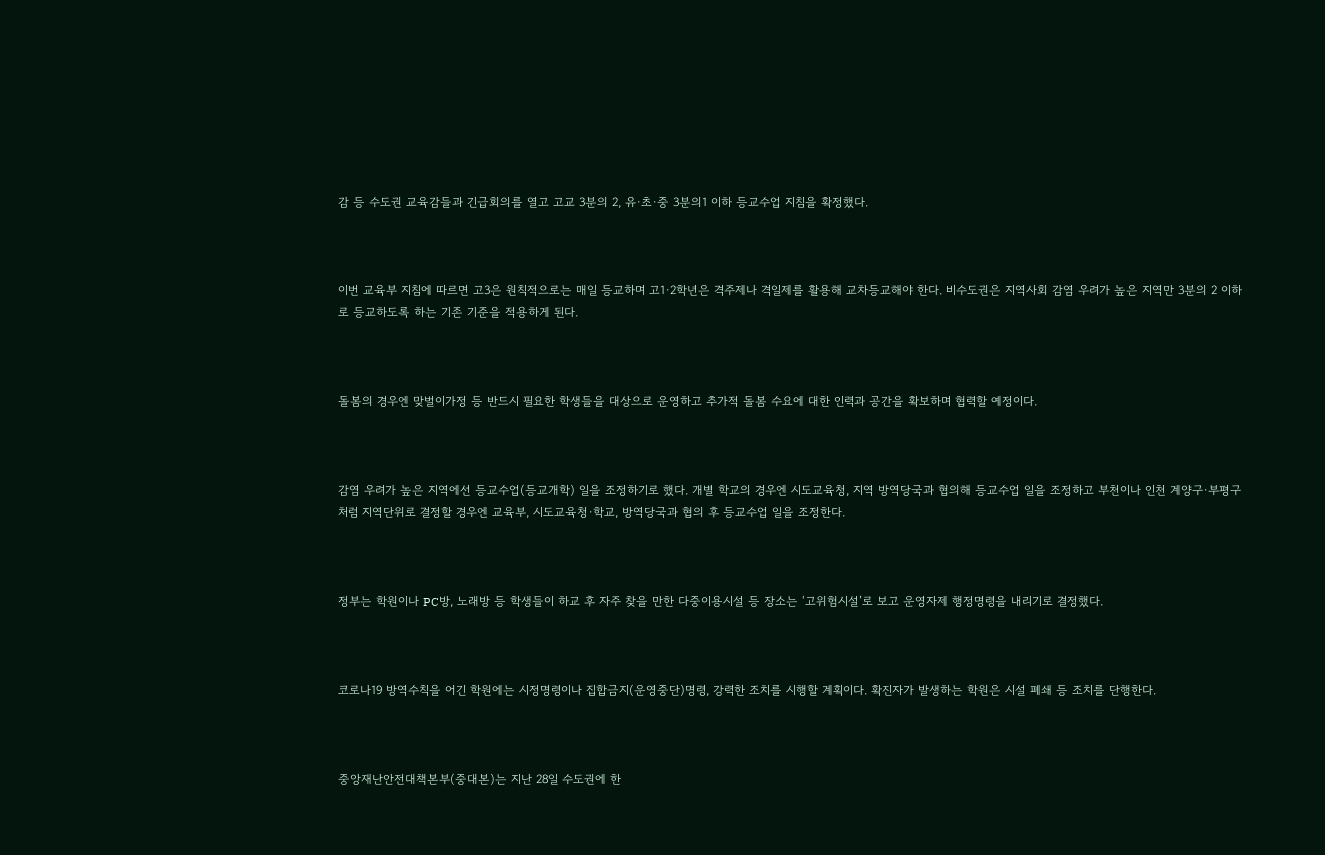감 등 수도권 교육감들과 긴급회의를 열고 고교 3분의 2, 유·초·중 3분의1 이하 등교수업 지침을 확정했다.



이번 교육부 지침에 따르면 고3은 원칙적으로는 매일 등교하며 고1·2학년은 격주제나 격일제를 활용해 교차등교해야 한다. 비수도권은 지역사회 감염 우려가 높은 지역만 3분의 2 이하로 등교하도록 하는 기존 기준을 적용하게 된다.



돌봄의 경우엔 맞벌이가정 등 반드시 필요한 학생들을 대상으로 운영하고 추가적 돌봄 수요에 대한 인력과 공간을 확보하며 협력할 예정이다.



감염 우려가 높은 지역에선 등교수업(등교개학) 일을 조정하기로 했다. 개별 학교의 경우엔 시도교육청, 지역 방역당국과 협의해 등교수업 일을 조정하고 부천이나 인천 계양구·부평구처럼 지역단위로 결정할 경우엔 교육부, 시도교육청·학교, 방역당국과 협의 후 등교수업 일을 조정한다.



정부는 학원이나 PC방, 노래방 등 학생들이 하교 후 자주 찾을 만한 다중이용시설 등 장소는 ‘고위험시설’로 보고 운영자제 행정명령을 내리기로 결정했다.



코로나19 방역수칙을 어긴 학원에는 시정명령이나 집합금지(운영중단)명령, 강력한 조치를 시행할 계획이다. 확진자가 발생하는 학원은 시설 폐쇄 등 조치를 단행한다.



중앙재난안전대책본부(중대본)는 지난 28일 수도권에 한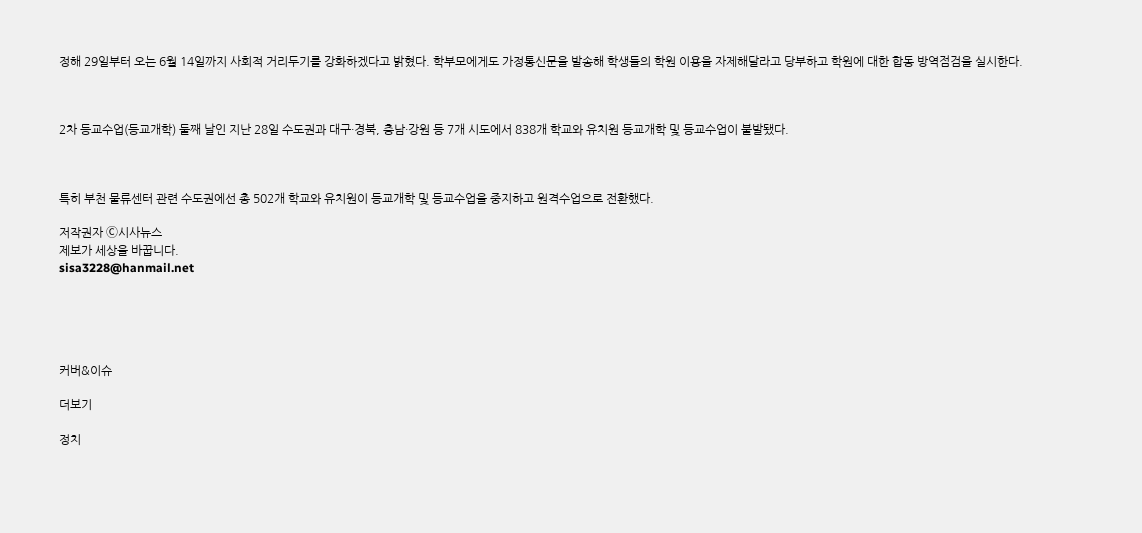정해 29일부터 오는 6월 14일까지 사회적 거리두기를 강화하겠다고 밝혔다. 학부모에게도 가정통신문을 발송해 학생들의 학원 이용을 자제해달라고 당부하고 학원에 대한 합동 방역점검을 실시한다.



2차 등교수업(등교개학) 둘째 날인 지난 28일 수도권과 대구·경북, 충남·강원 등 7개 시도에서 838개 학교와 유치원 등교개학 및 등교수업이 불발됐다.



특히 부천 물류센터 관련 수도권에선 총 502개 학교와 유치원이 등교개학 및 등교수업을 중지하고 원격수업으로 전환했다.

저작권자 Ⓒ시사뉴스
제보가 세상을 바꿉니다.
sisa3228@hanmail.net





커버&이슈

더보기

정치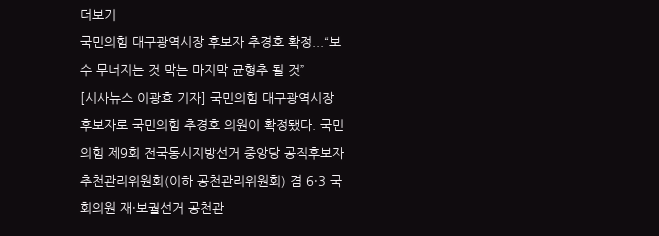더보기
국민의힘 대구광역시장 후보자 추경호 확정...“보수 무너지는 것 막는 마지막 균형추 될 것”
[시사뉴스 이광효 기자] 국민의힘 대구광역시장 후보자로 국민의힘 추경호 의원이 확정됐다. 국민의힘 제9회 전국동시지방선거 중앙당 공직후보자추천관리위원회(이하 공천관리위원회) 겸 6·3 국회의원 재·보궐선거 공천관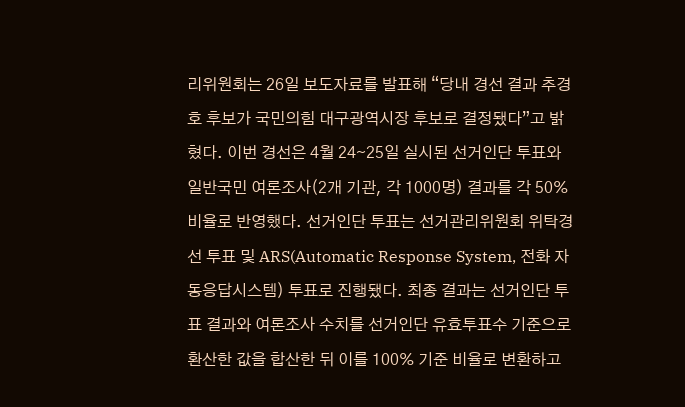리위원회는 26일 보도자료를 발표해 “당내 경선 결과 추경호 후보가 국민의힘 대구광역시장 후보로 결정됐다”고 밝혔다. 이번 경선은 4월 24∼25일 실시된 선거인단 투표와 일반국민 여론조사(2개 기관, 각 1000명) 결과를 각 50% 비율로 반영했다. 선거인단 투표는 선거관리위원회 위탁경선 투표 및 ARS(Automatic Response System, 전화 자동응답시스템) 투표로 진행됐다. 최종 결과는 선거인단 투표 결과와 여론조사 수치를 선거인단 유효투표수 기준으로 환산한 값을 합산한 뒤 이를 100% 기준 비율로 변환하고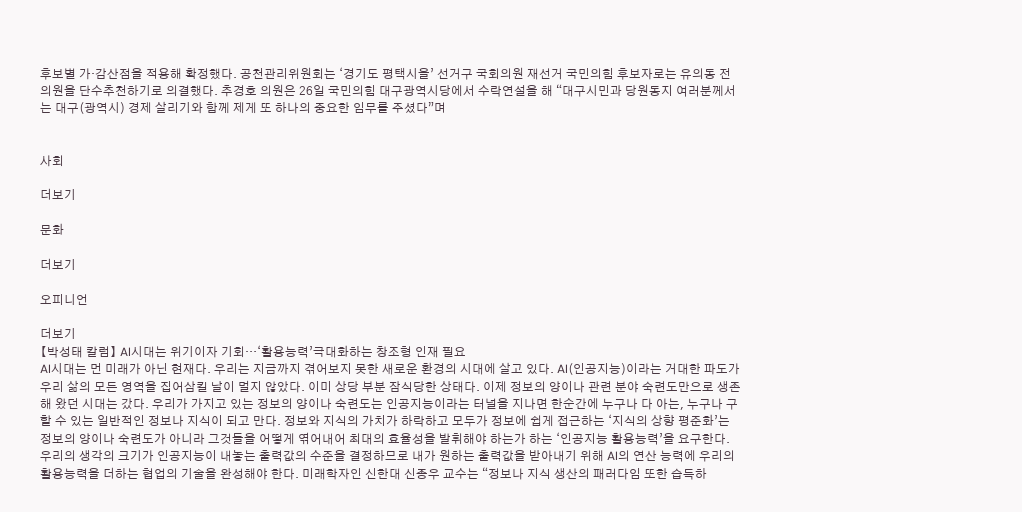후보별 가·감산점을 적용해 확정했다. 공천관리위원회는 ‘경기도 평택시을’ 선거구 국회의원 재선거 국민의힘 후보자로는 유의동 전 의원을 단수추천하기로 의결했다. 추경호 의원은 26일 국민의힘 대구광역시당에서 수락연설을 해 “대구시민과 당원동지 여러분께서는 대구(광역시) 경제 살리기와 함께 제게 또 하나의 중요한 임무를 주셨다”며


사회

더보기

문화

더보기

오피니언

더보기
【박성태 칼럼】 AI시대는 위기이자 기회…‘활용능력’극대화하는 창조형 인재 필요
AI시대는 먼 미래가 아닌 현재다. 우리는 지금까지 겪어보지 못한 새로운 환경의 시대에 살고 있다. AI(인공지능)이라는 거대한 파도가 우리 삶의 모든 영역을 집어삼킬 날이 멀지 않았다. 이미 상당 부분 잠식당한 상태다. 이제 정보의 양이나 관련 분야 숙련도만으로 생존해 왔던 시대는 갔다. 우리가 가지고 있는 정보의 양이나 숙련도는 인공지능이라는 터널을 지나면 한순간에 누구나 다 아는, 누구나 구할 수 있는 일반적인 정보나 지식이 되고 만다. 정보와 지식의 가치가 하락하고 모두가 정보에 쉽게 접근하는 ‘지식의 상향 평준화’는 정보의 양이나 숙련도가 아니라 그것들을 어떻게 엮어내어 최대의 효율성을 발휘해야 하는가 하는 ‘인공지능 활용능력’을 요구한다. 우리의 생각의 크기가 인공지능이 내놓는 출력값의 수준을 결정하므로 내가 원하는 출력값을 받아내기 위해 AI의 연산 능력에 우리의 활용능력을 더하는 협업의 기술을 완성해야 한다. 미래학자인 신한대 신종우 교수는 “정보나 지식 생산의 패러다임 또한 습득하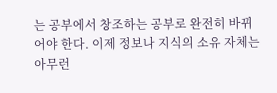는 공부에서 창조하는 공부로 완전히 바뀌어야 한다. 이제 정보나 지식의 소유 자체는 아무런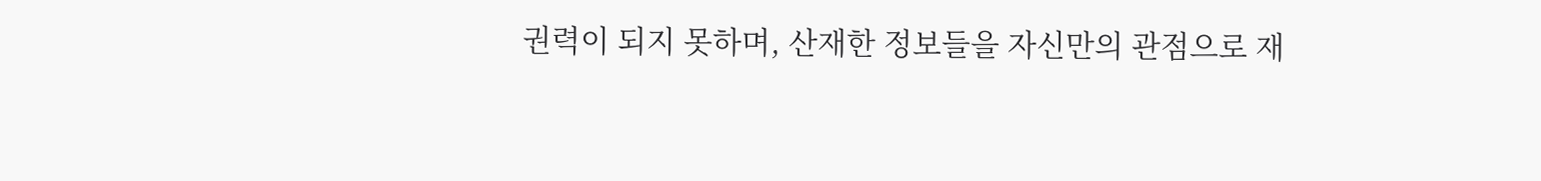권력이 되지 못하며, 산재한 정보들을 자신만의 관점으로 재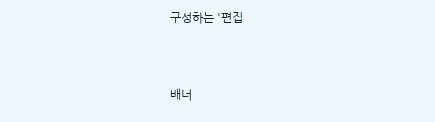구성하는 '편집


배너